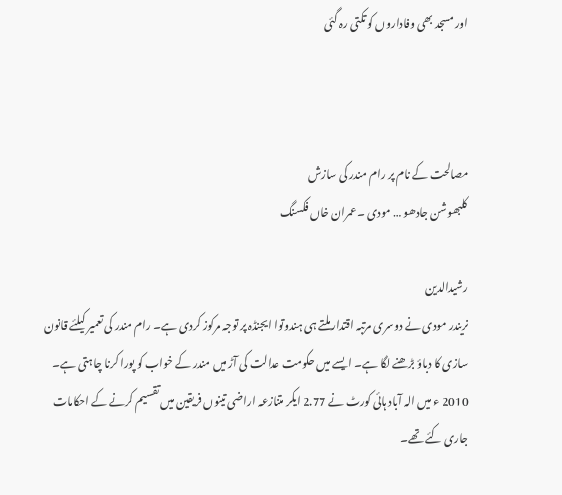اور مسجد بھی وفاداروں کو تکتی رہ گئی



مصالحت کے نام پر رام مندر کی سازش
کلبھوشن جادھو … مودی ۔عمران خاں فکسنگ

رشیدالدین
نریندر مودی نے دوسری مرتبہ اقتدار ملتے ہی ہندوتوا ایجنڈہ پر توجہ مرکوز کردی ہے۔ رام مندر کی تعمیر کیلئے قانون سازی کا دباؤ بڑھنے لگا ہے۔ ایسے میں حکومت عدالت کی آڑ میں مندر کے خواب کو پورا کرنا چاہتی ہے۔ 2010 ء میں الہ آباد ہائی کورٹ نے 2.77 ایکر متنازعہ اراضی تینوں فریقین میں تقسیم کرنے کے احکامات جاری کئے تھے۔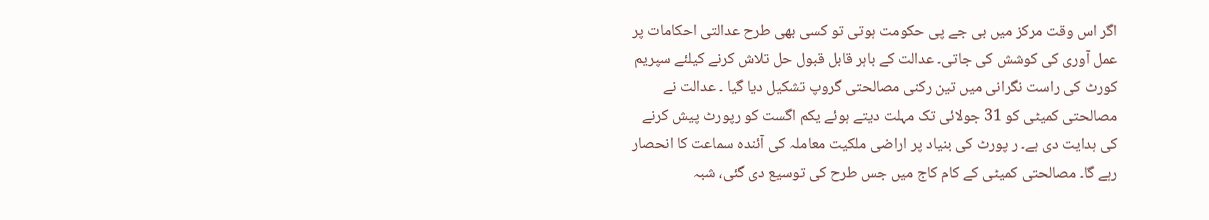اگر اس وقت مرکز میں بی جے پی حکومت ہوتی تو کسی بھی طرح عدالتی احکامات پر عمل آوری کی کوشش کی جاتی۔ عدالت کے باہر قابل قبول حل تلاش کرنے کیلئے سپریم کورٹ کی راست نگرانی میں تین رکنی مصالحتی گروپ تشکیل دیا گیا ۔ عدالت نے مصالحتی کمیٹی کو 31 جولائی تک مہلت دیتے ہوئے یکم اگست کو رپورٹ پیش کرنے کی ہدایت دی ہے۔ ر پورٹ کی بنیاد پر اراضی ملکیت معاملہ کی آئندہ سماعت کا انحصار رہے گا۔ مصالحتی کمیٹی کے کام کاج میں جس طرح کی توسیع دی گئی، شبہ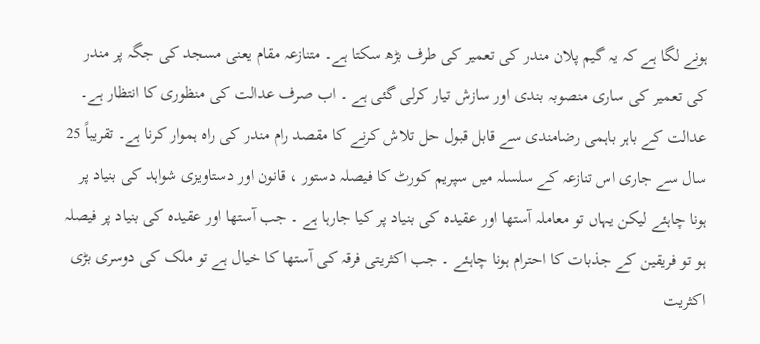ہونے لگا ہے کہ یہ گیم پلان مندر کی تعمیر کی طرف بڑھ سکتا ہے۔ متنازعہ مقام یعنی مسجد کی جگہ پر مندر کی تعمیر کی ساری منصوبہ بندی اور سازش تیار کرلی گئی ہے ۔ اب صرف عدالت کی منظوری کا انتظار ہے۔ عدالت کے باہر باہمی رضامندی سے قابل قبول حل تلاش کرنے کا مقصد رام مندر کی راہ ہموار کرنا ہے۔ تقریباً 25 سال سے جاری اس تنازعہ کے سلسلہ میں سپریم کورٹ کا فیصلہ دستور ، قانون اور دستاویزی شواہد کی بنیاد پر ہونا چاہئے لیکن یہاں تو معاملہ آستھا اور عقیدہ کی بنیاد پر کیا جارہا ہے ۔ جب آستھا اور عقیدہ کی بنیاد پر فیصلہ ہو تو فریقین کے جذبات کا احترام ہونا چاہئے ۔ جب اکثریتی فرقہ کی آستھا کا خیال ہے تو ملک کی دوسری بڑی اکثریت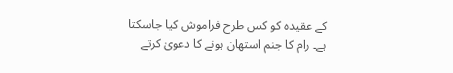کے عقیدہ کو کس طرح فراموش کیا جاسکتا ہے۔ رام کا جنم استھان ہونے کا دعویٰ کرتے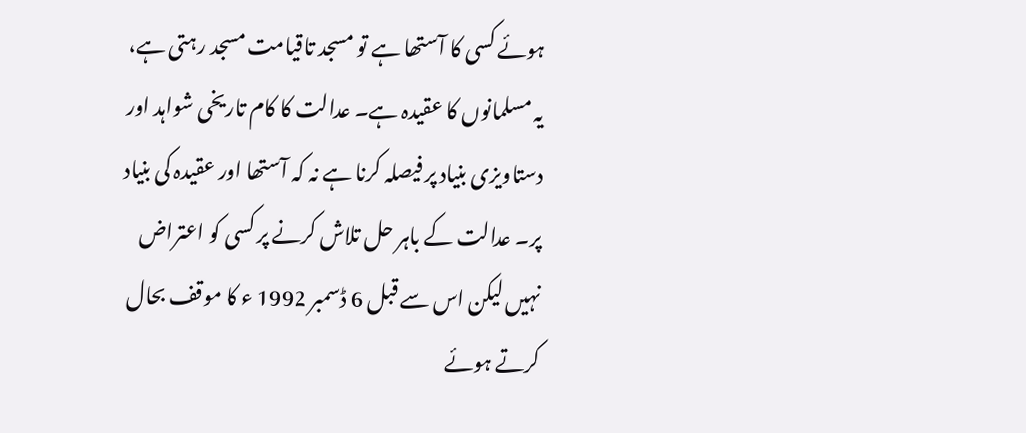ہوئے کسی کا آستھا ہے تو مسجد تاقیامت مسجد رہتی ہے، یہ مسلمانوں کا عقیدہ ہے۔ عدالت کا کام تاریخی شواہد اور دستاویزی بنیاد پر فیصلہ کرنا ہے نہ کہ آستھا اور عقیدہ کی بنیاد پر۔ عدالت کے باہر حل تلاش کرنے پر کسی کو اعتراض نہیں لیکن اس سے قبل 6 ڈسمبر 1992 ء کا موقف بحال کرتے ہوئے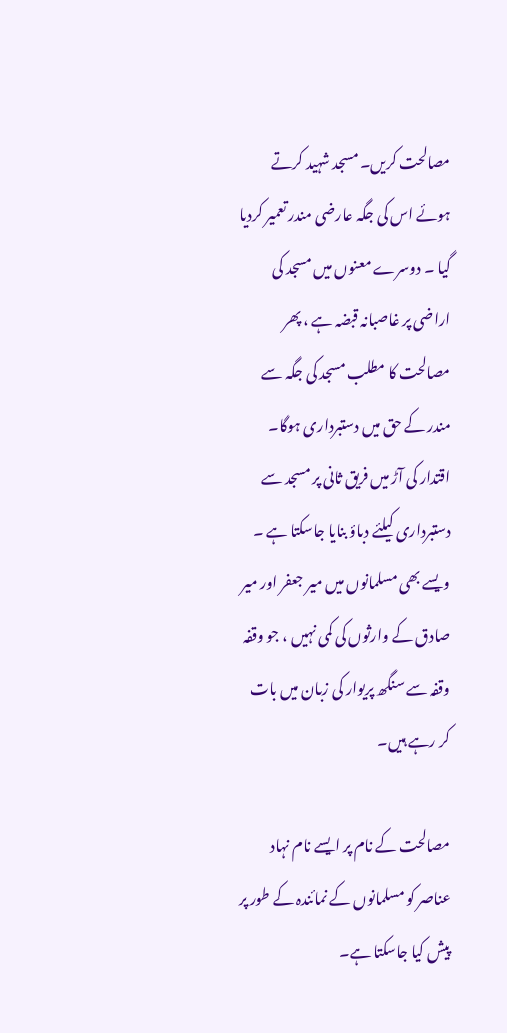مصالحت کریں۔ مسجد شہید کرتے ہوئے اس کی جگہ عارضی مندر تعمیر کردیا گیا ۔ دوسرے معنوں میں مسجد کی اراضی پر غاصبانہ قبضہ ہے ، پھر مصالحت کا مطلب مسجد کی جگہ سے مندر کے حق میں دستبرداری ہوگا۔ اقتدار کی آڑ میں فریق ثانی پر مسجد سے دستبرداری کیلئے دباؤ بنایا جاسکتا ہے ۔ ویسے بھی مسلمانوں میں میر جعفر اور میر صادق کے وارثوں کی کمی نہیں ، جو وقفہ وقفہ سے سنگھ پریوار کی زبان میں بات کر رہے ہیں۔

مصالحت کے نام پر ایسے نام نہاد عناصر کو مسلمانوں کے نمائندہ کے طور پر پیش کیا جاسکتا ہے۔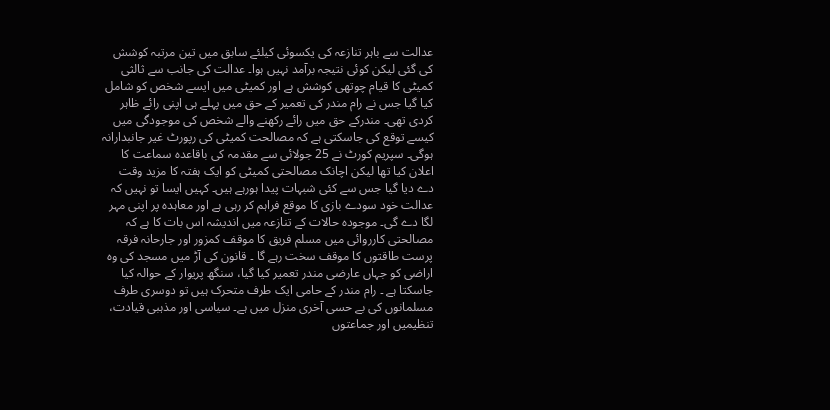عدالت سے باہر تنازعہ کی یکسوئی کیلئے سابق میں تین مرتبہ کوشش کی گئی لیکن کوئی نتیجہ برآمد نہیں ہوا۔ عدالت کی جانب سے ثالثی کمیٹی کا قیام چوتھی کوشش ہے اور کمیٹی میں ایسے شخص کو شامل کیا گیا جس نے رام مندر کی تعمیر کے حق میں پہلے ہی اپنی رائے ظاہر کردی تھی۔ مندرکے حق میں رائے رکھنے والے شخص کی موجودگی میں کیسے توقع کی جاسکتی ہے کہ مصالحت کمیٹی کی رپورٹ غیر جانبدارانہ ہوگی۔ سپریم کورٹ نے 25 جولائی سے مقدمہ کی باقاعدہ سماعت کا اعلان کیا تھا لیکن اچانک مصالحتی کمیٹی کو ایک ہفتہ کا مزید وقت دے دیا گیا جس سے کئی شبہات پیدا ہورہے ہیں۔ کہیں ایسا تو نہیں کہ عدالت خود سودے بازی کا موقع فراہم کر رہی ہے اور معاہدہ پر اپنی مہر لگا دے گی۔ موجودہ حالات کے تنازعہ میں اندیشہ اس بات کا ہے کہ مصالحتی کارروائی میں مسلم فریق کا موقف کمزور اور جارحانہ فرقہ پرست طاقتوں کا موقف سخت رہے گا ۔ قانون کی آڑ میں مسجد کی وہ اراضی کو جہاں عارضی مندر تعمیر کیا گیا، سنگھ پریوار کے حوالہ کیا جاسکتا ہے ۔ رام مندر کے حامی ایک طرف متحرک ہیں تو دوسری طرف مسلمانوں کی بے حسی آخری منزل میں ہے۔ سیاسی اور مذہبی قیادت، تنظیمیں اور جماعتوں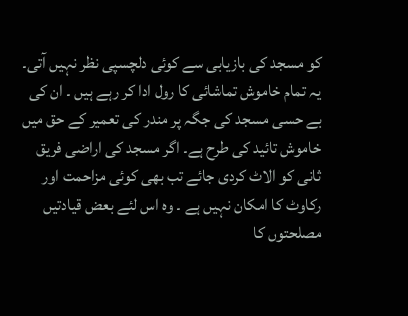کو مسجد کی بازیابی سے کوئی دلچسپی نظر نہیں آتی۔ یہ تمام خاموش تماشائی کا رول ادا کر رہے ہیں ۔ ان کی بے حسی مسجد کی جگہ پر مندر کی تعمیر کے حق میں خاموش تائید کی طرح ہے۔ اگر مسجد کی اراضی فریق ثانی کو الاٹ کردی جائے تب بھی کوئی مزاحمت اور رکاوٹ کا امکان نہیں ہے ۔ وہ اس لئے بعض قیادتیں مصلحتوں کا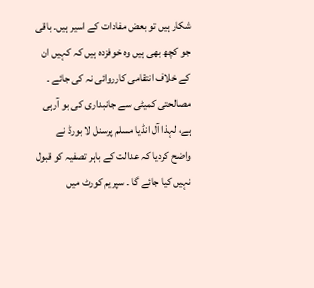شکار ہیں تو بعض مفادات کے اسیر ہیں۔ باقی جو کچھ بھی ہیں وہ خوفزدہ ہیں کہ کہیں ان کے خلاف انتقامی کارروائی نہ کی جائے ۔ مصالحتی کمیٹی سے جانبداری کی بو آرہی ہے، لہذا آل انڈیا مسلم پرسنل لا بورڈ نے واضح کردیا کہ عدالت کے باہر تصفیہ کو قبول نہیں کیا جائے گا ۔ سپریم کورٹ میں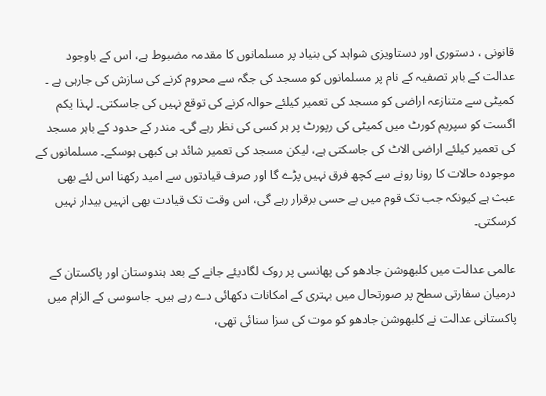قانونی ، دستوری اور دستاویزی شواہد کی بنیاد پر مسلمانوں کا مقدمہ مضبوط ہے، اس کے باوجود عدالت کے باہر تصفیہ کے نام پر مسلمانوں کو مسجد کی جگہ سے محروم کرنے کی سازش کی جارہی ہے ۔ کمیٹی سے متنازعہ اراضی کو مسجد کی تعمیر کیلئے حوالہ کرنے کی توقع نہیں کی جاسکتی۔ لہذا یکم اگست کو سپریم کورٹ میں کمیٹی کی رپورٹ پر ہر کسی کی نظر رہے گی۔ مندر کے حدود کے باہر مسجد کی تعمیر کیلئے اراضی الاٹ کی جاسکتی ہے، لیکن مسجد کی تعمیر شائد ہی کبھی ہوسکے۔ مسلمانوں کے موجودہ حالات کا رونا رونے سے کچھ فرق نہیں پڑے گا اور صرف قیادتوں سے امید رکھنا اس لئے بھی عبث ہے کیونکہ جب تک قوم میں بے حسی برقرار رہے گی، اس وقت تک قیادت بھی انہیں بیدار نہیں کرسکتی۔

عالمی عدالت میں کلبھوشن جادھو کی پھانسی پر روک لگادیئے جانے کے بعد ہندوستان اور پاکستان کے درمیان سفارتی سطح پر صورتحال میں بہتری کے امکانات دکھائی دے رہے ہیں۔ جاسوسی کے الزام میں پاکستانی عدالت نے کلبھوشن جادھو کو موت کی سزا سنائی تھی،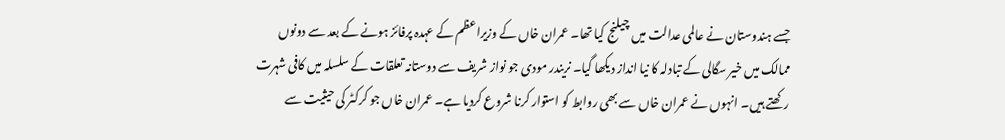جسے ہندوستان نے عالمی عدالت میں چیلنج کیا تھا۔ عمران خاں کے وزیراعظم کے عہدہ پرفائز ہونے کے بعد سے دونوں ممالک میں خیر سگالی کے تبادلہ کا نیا انداز دیکھا گیا۔ نریندر مودی جو نواز شریف سے دوستانہ تعلقات کے سلسلہ میں کافی شہرت رکھتے ہیں۔ انہوں نے عمران خاں سے بھی روابط کو استوار کرنا شروع کردیا ہے۔ عمران خاں جو کرکٹر کی حیثیت سے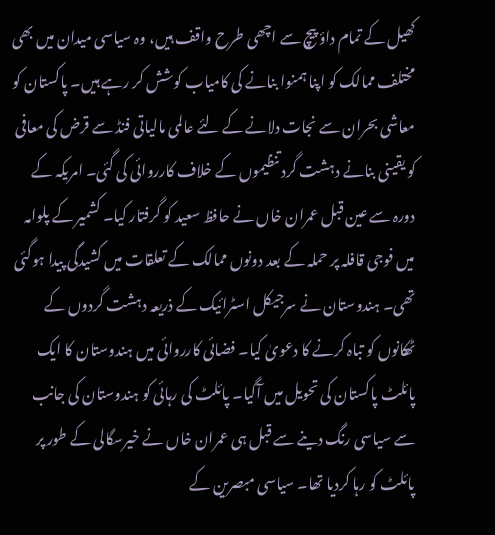کھیل کے تمام داؤ پیچ سے اچھی طرح واقف ہیں، وہ سیاسی میدان میں بھی مختلف ممالک کو اپنا ہمنوا بنانے کی کامیاب کوشش کر رہے ہیں۔ پاکستان کو معاشی بحران سے نجات دلانے کے لئے عالمی مالیاتی فنڈ سے قرض کی معافی کو یقینی بنانے دہشت گرد تنظیموں کے خلاف کارروائی کی گئی۔ امریکہ کے دورہ سے عین قبل عمران خاں نے حافظ سعید کو گرفتار کیا۔ کشمیر کے پلوامہ میں فوجی قافلہ پر حملہ کے بعد دونوں ممالک کے تعلقات میں کشیدگی پیدا ہوگئی تھی۔ ہندوستان نے سرجیکل اسٹرائیک کے ذریعہ دہشت گردوں کے ٹھکانوں کو تباہ کرنے کا دعویٰ کیا۔ فضائی کارروائی میں ہندوستان کا ایک پائلٹ پاکستان کی تحویل میں آگیا۔ پائلٹ کی رہائی کو ہندوستان کی جانب سے سیاسی رنگ دینے سے قبل ہی عمران خاں نے خیرسگالی کے طور پر پائلٹ کو رہا کردیا تھا۔ سیاسی مبصرین کے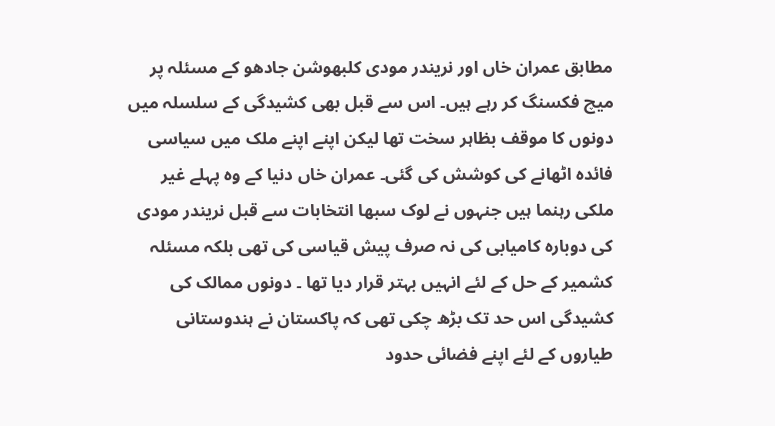مطابق عمران خاں اور نریندر مودی کلبھوشن جادھو کے مسئلہ پر میچ فکسنگ کر رہے ہیں۔ اس سے قبل بھی کشیدگی کے سلسلہ میں دونوں کا موقف بظاہر سخت تھا لیکن اپنے اپنے ملک میں سیاسی فائدہ اٹھانے کی کوشش کی گئی۔ عمران خاں دنیا کے وہ پہلے غیر ملکی رہنما ہیں جنہوں نے لوک سبھا انتخابات سے قبل نریندر مودی کی دوبارہ کامیابی کی نہ صرف پیش قیاسی کی تھی بلکہ مسئلہ کشمیر کے حل کے لئے انہیں بہتر قرار دیا تھا ۔ دونوں ممالک کی کشیدگی اس حد تک بڑھ چکی تھی کہ پاکستان نے ہندوستانی طیاروں کے لئے اپنے فضائی حدود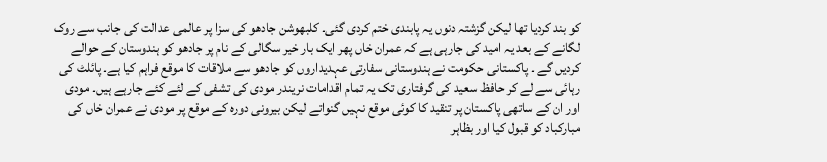کو بند کردیا تھا لیکن گزشتہ دنوں یہ پابندی ختم کردی گئی۔ کلبھوشن جادھو کی سزا پر عالمی عدالت کی جانب سے روک لگانے کے بعد یہ امید کی جارہی ہے کہ عمران خاں پھر ایک بار خیر سگالی کے نام پر جادھو کو ہندوستان کے حوالے کردیں گے ۔ پاکستانی حکومت نے ہندوستانی سفارتی عہدیداروں کو جادھو سے ملاقات کا موقع فراہم کیا ہے۔ پائلٹ کی رہائی سے لے کر حافظ سعید کی گرفتاری تک یہ تمام اقدامات نریندر مودی کی تشفی کے لئے کئے جارہے ہیں۔ مودی اور ان کے ساتھی پاکستان پر تنقید کا کوئی موقع نہیں گنواتے لیکن بیرونی دورہ کے موقع پر مودی نے عمران خاں کی مبارکباد کو قبول کیا اور بظاہر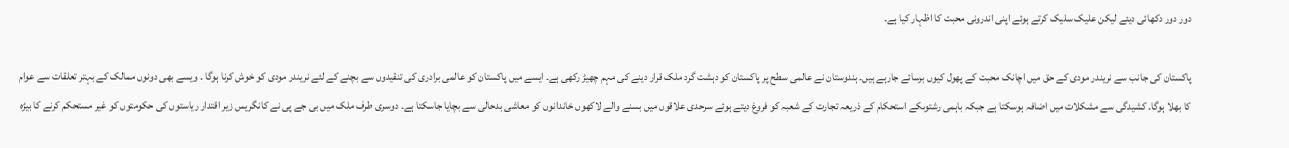دور دور دکھائی دیئے لیکن علیک سلیک کرتے ہوئے اپنی اندرونی محبت کا اظہار کیا ہے۔

پاکستان کی جانب سے نریندر مودی کے حق میں اچانک محبت کے پھول کیوں برسائے جارہے ہیں۔ ہندوستان نے عالمی سطح پر پاکستان کو دہشت گرد ملک قرار دینے کی مہم چھیڑ رکھی ہے۔ ایسے میں پاکستان کو عالمی برادری کی تنقیدوں سے بچنے کے لئے نریندر مودی کو خوش کرنا ہوگا ۔ ویسے بھی دونوں ممالک کے بہتر تعلقات سے عوام کا بھلا ہوگا۔ کشیدگی سے مشکلات میں اضافہ ہوسکتا ہے جبکہ باہمی رشتوںکے استحکام کے ذریعہ تجارت کے شعبہ کو فروغ دیتے ہوئے سرحدی علاقوں میں بسنے والے لاکھوں خاندانوں کو معاشی بدحالی سے بچایا جاسکتا ہے۔ دوسری طرف ملک میں بی جے پی نے کانگریس زیر اقتدار ریاستوں کی حکومتوں کو غیر مستحکم کرنے کا بیڑہ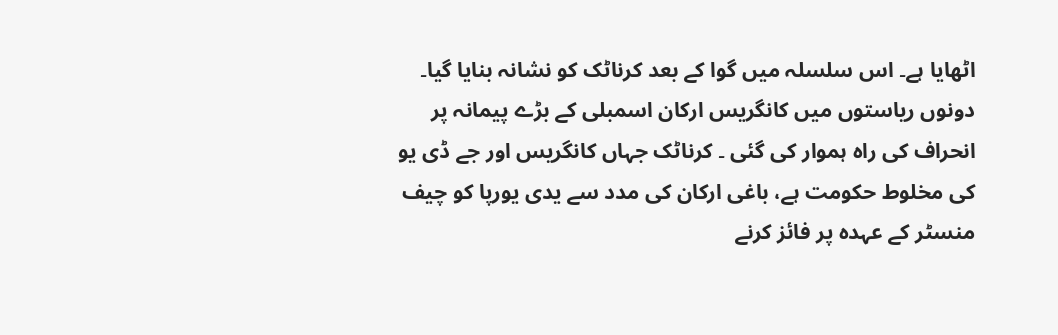اٹھایا ہے۔ اس سلسلہ میں گوا کے بعد کرناٹک کو نشانہ بنایا گیا۔ دونوں ریاستوں میں کانگریس ارکان اسمبلی کے بڑے پیمانہ پر انحراف کی راہ ہموار کی گئی ۔ کرناٹک جہاں کانگریس اور جے ڈی یو کی مخلوط حکومت ہے، باغی ارکان کی مدد سے یدی یورپا کو چیف منسٹر کے عہدہ پر فائز کرنے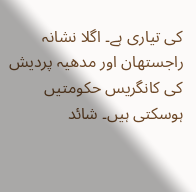کی تیاری ہے۔ اگلا نشانہ راجستھان اور مدھیہ پردیش کی کانگریس حکومتیں ہوسکتی ہیں۔ شائد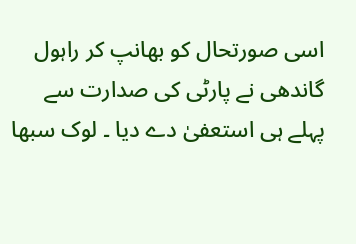اسی صورتحال کو بھانپ کر راہول گاندھی نے پارٹی کی صدارت سے پہلے ہی استعفیٰ دے دیا ۔ لوک سبھا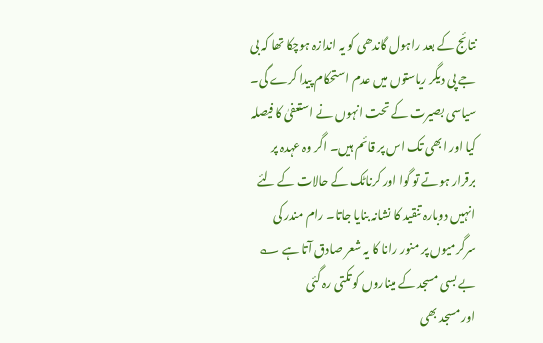نتائج کے بعد راہول گاندھی کو یہ اندازہ ہوچکا تھا کہ بی جے پی دیگر ریاستوں میں عدم استحکام پیدا کرے گی۔ سیاسی بصیرت کے تحت انہوں نے استعفیٰ کا فیصلہ کیا اور ابھی تک اس پر قائم ہیں۔ اگر وہ عہدہ پر برقرار ہوتے تو گوا اور کرناٹک کے حالات کے لئے انہیں دوبارہ تنقید کا نشانہ بنایا جاتا۔ رام مندر کی سرگرمیوں پر منور رانا کا یہ شعر صادق آتا ہے ؎
بے بسی مسجد کے میناروں کو تکتی رہ گئی
اور مسجد بھی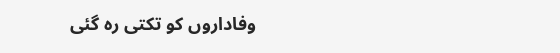وفاداروں کو تکتی رہ گئی